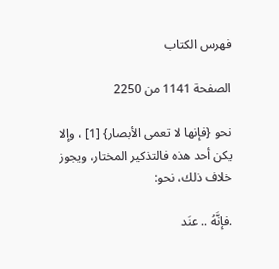فهرس الكتاب

الصفحة 1141 من 2250

نحو {فإنها لا تعمى الأبصار} [1] ، وإلا يكن أحد هذه فالتذكير المختار، ويجوز خلاف ذلك، نحو:

.فإنَّهُ .. عنَد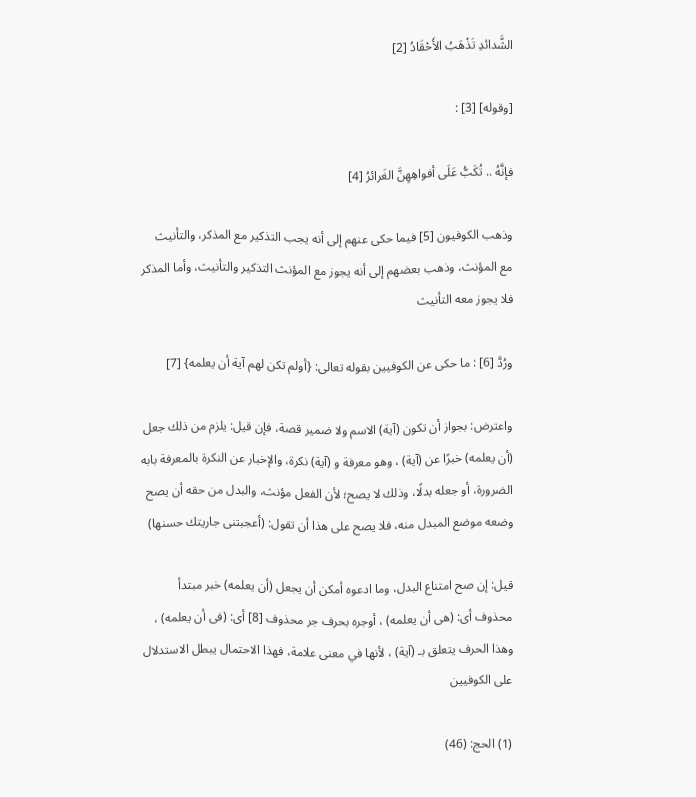الشَّدائدِ تَذْهَبُ الأَحْقَادُ [2]

[وقوله] [3] :

فإنَّهُ .. تُكَبُّ عَلَى أفواهِهِنَّ الغَرائرُ [4]

وذهب الكوفيون [5] فيما حكى عنهم إلى أنه يجب التذكير مع المذكر، والتأنيث مع المؤنث، وذهب بعضهم إلى أنه يجوز مع المؤنث التذكير والتأنيث، وأما المذكر فلا يجوز معه التأنيث

ورُدَّ [6] : ما حكى عن الكوفيين بقوله تعالى: {أولم تكن لهم آية أن يعلمه} [7]

واعترض: بجواز أن تكون (آية) الاسم ولا ضمير قصة، فإن قيل: يلزم من ذلك جعل (أن يعلمه) خبرًا عن (آية) ، وهو معرفة و (آية) نكرة، والإخبار عن النكرة بالمعرفة بابه الضرورة، أو جعله بدلًا، وذلك لا يصح؛ لأن الفعل مؤنث، والبدل من حقه أن يصح وضعه موضع المبدل منه، فلا يصح على هذا أن تقول: (أعجبتنى جاريتك حسنها)

قيل: إن صح امتناع البدل، وما ادعوه أمكن أن يجعل (أن يعلمه) خبر مبتدأ محذوف أى: (هى أن يعلمه) ، أوجره بحرف جر محذوف [8] أى: (فى أن يعلمه) ، وهذا الحرف يتعلق بـ (آية) ، لأنها في معنى علامة، فهذا الاحتمال يبطل الاستدلال على الكوفيين

(1) الحج: (46)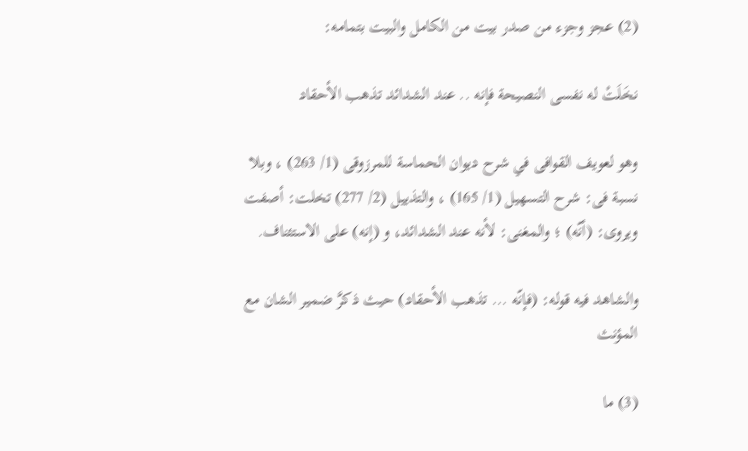(2) عجز وجزء من صدر بيت من الكامل والبيت بتمامه:

نخَلَتْ له نفسى النصيحة فإنه .. عند الشدائد تذهب الأحقاد

وهو لعويف القوافى في شرح ديوان الحماسة للمرزوقى (1/ 263) ، وبلا نسبة فى: شرح التسهيل (1/ 165) ، والتذييل (2/ 277) تخلت: أصفت ويروى: (أنّه) ؛ والمغنى: لأنه عند الشدائد، و (إنه) على الاستئناف.

والشاهد فيه قوله: (فإنّه ... تذهب الأحقاد) حيث ذكرَّ ضمير الشان مع المؤنث

(3) ما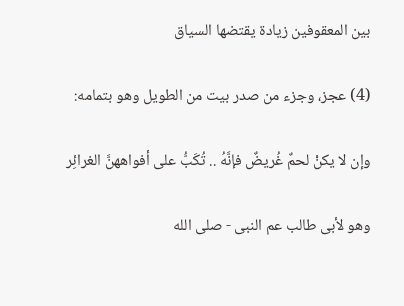بين المعقوفين زيادة يقتضها السياق

(4) عجز، وجزء من صدر بيت من الطويل وهو بتمامه:

وإن لا يكنْ لحمٌ غُريضٌ فإنَّهُ .. تُكَبُّ على أفواههنَّ الغرائِر

وهو لأبى طالب عم النبى - صلى الله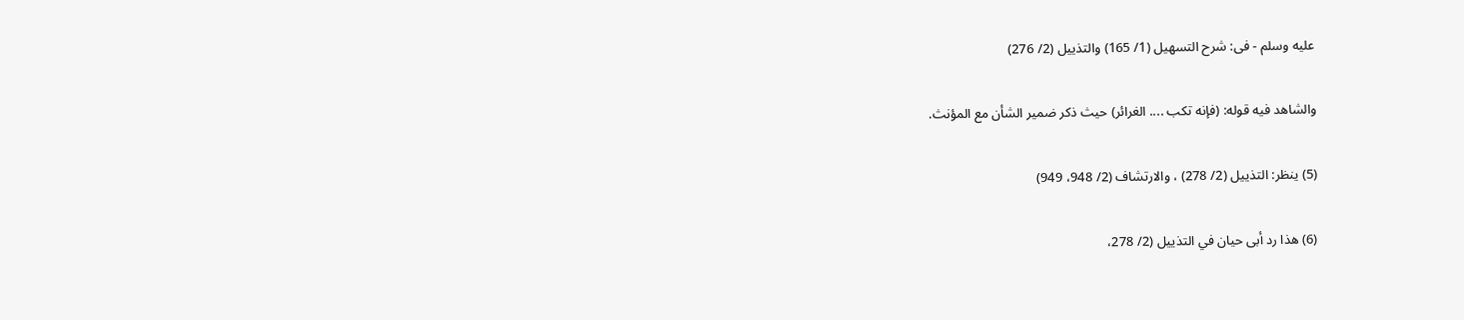عليه وسلم - فى: شرح التسهيل (1/ 165) والتذييل (2/ 276)

والشاهد فيه قوله: (فإنه تكب .... الغرائر) حيث ذكر ضمير الشأن مع المؤنث.

(5) ينظر: التذييل (2/ 278) ، والارتشاف (2/ 948، 949)

(6) هذا رد أبى حيان في التذييل (2/ 278،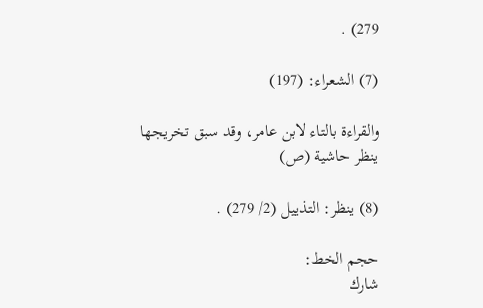279) .

(7) الشعراء: (197)

والقراءة بالتاء لابن عامر، وقد سبق تخريجها ينظر حاشية (ص)

(8) ينظر: التذييل (2/ 279) .

حجم الخط:
شارك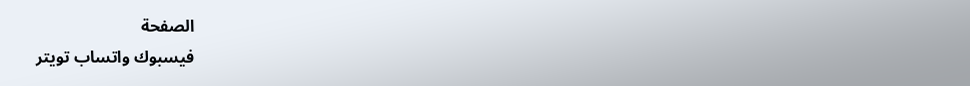الصفحة
فيسبوك واتساب تويتر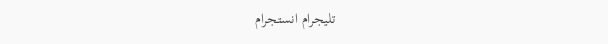تليجرام انستجرام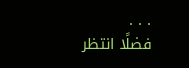. . .
فضلًا انتظر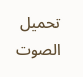تحميل الصوت